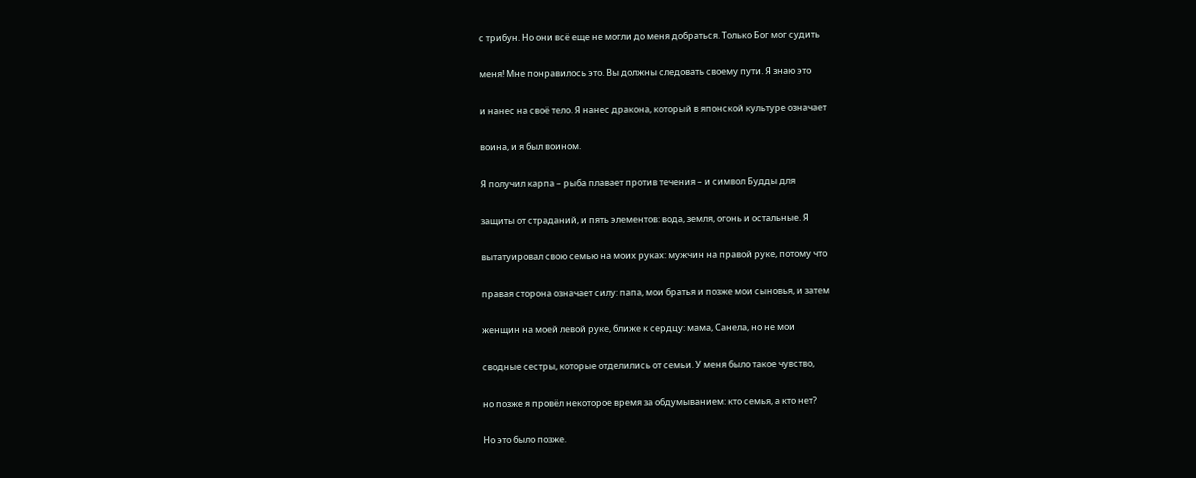с трибун. Но они всё еще не могли до меня добраться. Только Бог мог судить

меня! Мне понравилось это. Вы должны следовать своему пути. Я знаю это

и нанес на своё тело. Я нанес дракона, который в японской культуре означает

воина, и я был воином.

Я получил карпа – рыба плавает против течения – и символ Будды для

защиты от страданий, и пять элементов: вода, земля, огонь и остальные. Я

вытатуировал свою семью на моих руках: мужчин на правой руке, потому что

правая сторона означает силу: папа, мои братья и позже мои сыновья, и затем

женщин на моей левой руке, ближе к сердцу: мама, Санела, но не мои

сводные сестры, которые отделились от семьи. У меня было такое чувство,

но позже я провёл некоторое время за обдумыванием: кто семья, а кто нет?

Но это было позже.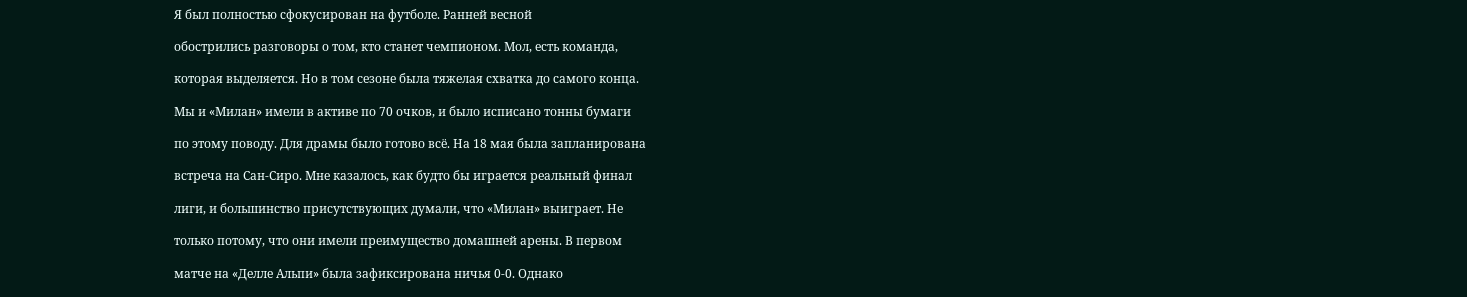Я был полностью сфокусирован на футболе. Ранней весной

обострились разговоры о том, кто станет чемпионом. Мол, есть команда,

которая выделяется. Но в том сезоне была тяжелая схватка до самого конца.

Мы и «Милан» имели в активе по 70 очков, и было исписано тонны бумаги

по этому поводу. Для драмы было готово всё. На 18 мая была запланирована

встреча на Сан-Сиро. Мне казалось, как будто бы играется реальный финал

лиги, и большинство присутствующих думали, что «Милан» выиграет. Не

только потому, что они имели преимущество домашней арены. В первом

матче на «Делле Альпи» была зафиксирована ничья 0-0. Однако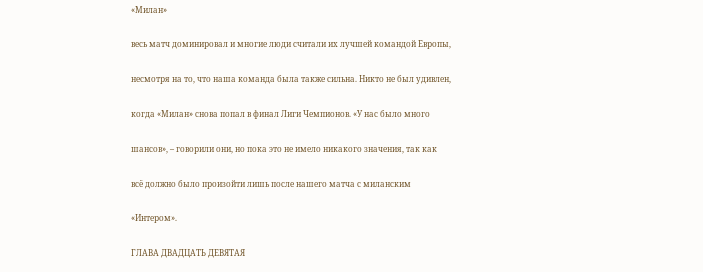«Милан»

весь матч доминировал и многие люди считали их лучшей командой Европы,

несмотря на то, что наша команда была также сильна. Никто не был удивлен,

когда «Милан» снова попал в финал Лиги Чемпионов. «У нас было много

шансов», – говорили они, но пока это не имело никакого значения, так как

всё должно было произойти лишь после нашего матча с миланским

«Интером».

ГЛАВА ДВАДЦАТЬ ДЕВЯТАЯ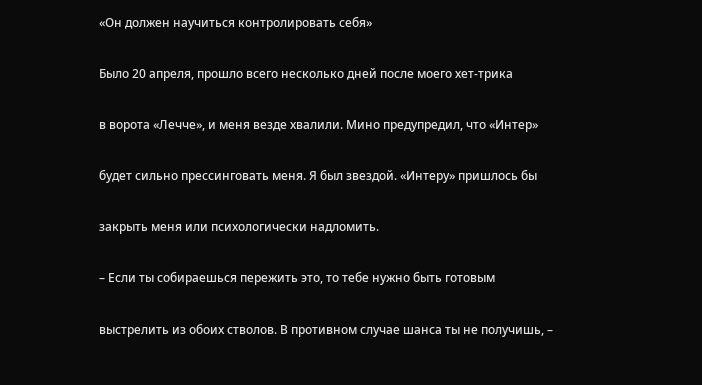«Он должен научиться контролировать себя»

Было 20 апреля, прошло всего несколько дней после моего хет-трика

в ворота «Лечче», и меня везде хвалили. Мино предупредил, что «Интер»

будет сильно прессинговать меня. Я был звездой. «Интеру» пришлось бы

закрыть меня или психологически надломить.

– Если ты собираешься пережить это, то тебе нужно быть готовым

выстрелить из обоих стволов. В противном случае шанса ты не получишь, –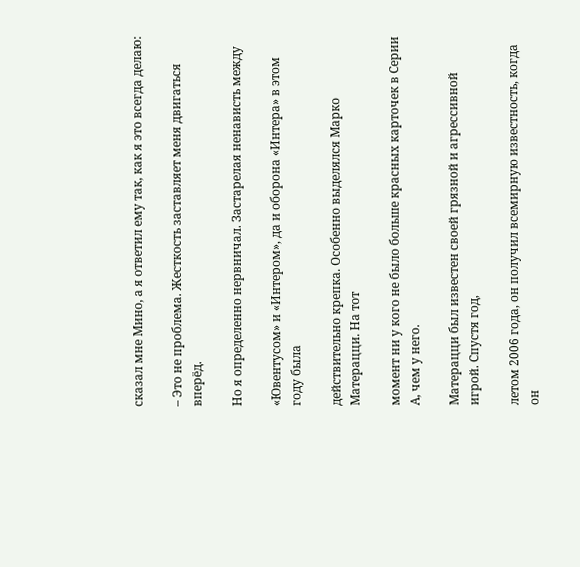сказал мне Мино, а я ответил ему так, как я это всегда делаю:

– Это не проблема. Жесткость заставляет меня двигаться вперёд.

Но я определенно нервничал. Застарелая ненависть между

«Ювентусом» и «Интером», да и оборона «Интера» в этом году была

действительно крепка. Особенно выделялся Марко Матерацци. На тот

момент ни у кого не было больше красных карточек в Серии А, чем у него.

Матерацци был известен своей грязной и агрессивной игрой. Спустя год,

летом 2006 года, он получил всемирную известность, когда он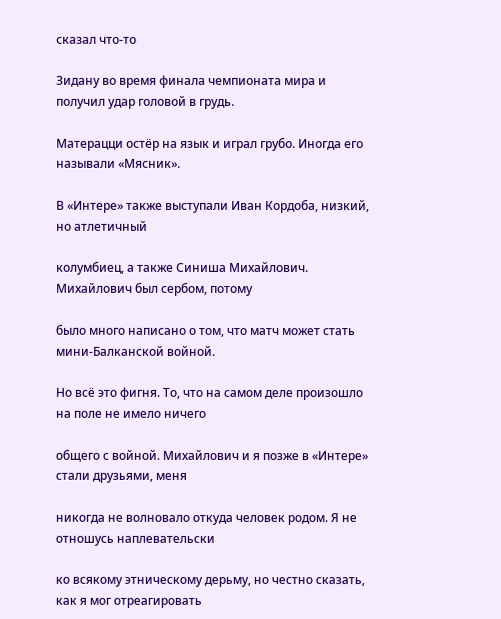сказал что-то

Зидану во время финала чемпионата мира и получил удар головой в грудь.

Матерацци остёр на язык и играл грубо. Иногда его называли «Мясник».

В «Интере» также выступали Иван Кордоба, низкий, но атлетичный

колумбиец, а также Синиша Михайлович. Михайлович был сербом, потому

было много написано о том, что матч может стать мини-Балканской войной.

Но всё это фигня. То, что на самом деле произошло на поле не имело ничего

общего с войной. Михайлович и я позже в «Интере» стали друзьями, меня

никогда не волновало откуда человек родом. Я не отношусь наплевательски

ко всякому этническому дерьму, но честно сказать, как я мог отреагировать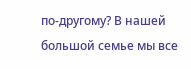по-другому? В нашей большой семье мы все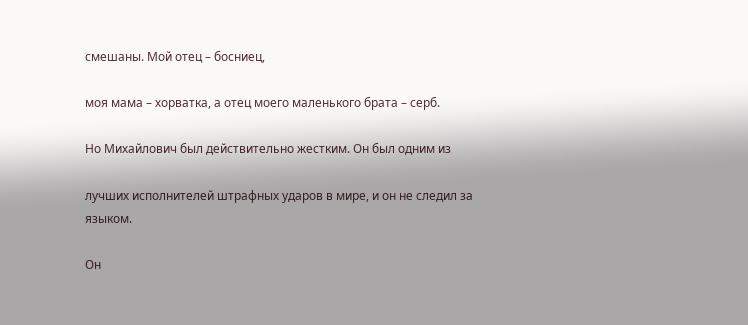смешаны. Мой отец – босниец,

моя мама – хорватка, а отец моего маленького брата – серб.

Но Михайлович был действительно жестким. Он был одним из

лучших исполнителей штрафных ударов в мире, и он не следил за языком.

Он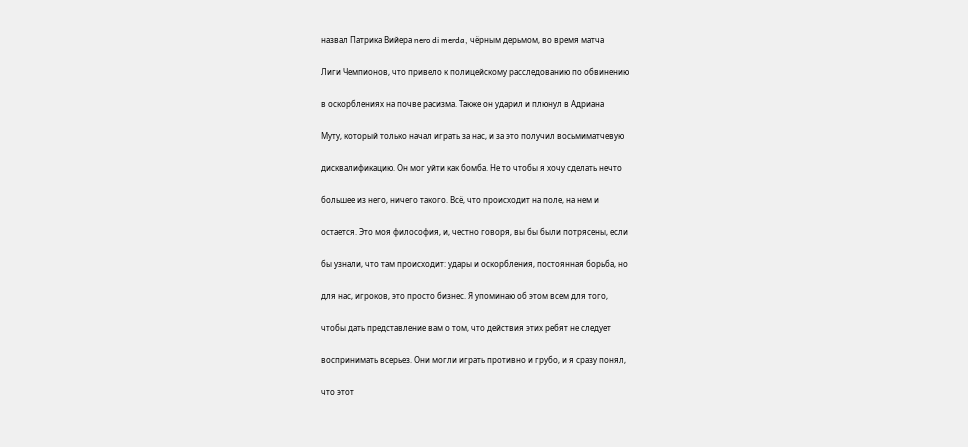назвал Патрика Вийера nero di merda, чёрным дерьмом, во время матча

Лиги Чемпионов, что привело к полицейскому расследованию по обвинению

в оскорблениях на почве расизма. Также он ударил и плюнул в Адриана

Муту, который только начал играть за нас, и за это получил восьмиматчевую

дисквалификацию. Он мог уйти как бомба. Не то чтобы я хочу сделать нечто

большее из него, ничего такого. Всё, что происходит на поле, на нем и

остается. Это моя философия, и, честно говоря, вы бы были потрясены, если

бы узнали, что там происходит: удары и оскорбления, постоянная борьба, но

для нас, игроков, это просто бизнес. Я упоминаю об этом всем для того,

чтобы дать представление вам о том, что действия этих ребят не следует

воспринимать всерьез. Они могли играть противно и грубо, и я сразу понял,

что этот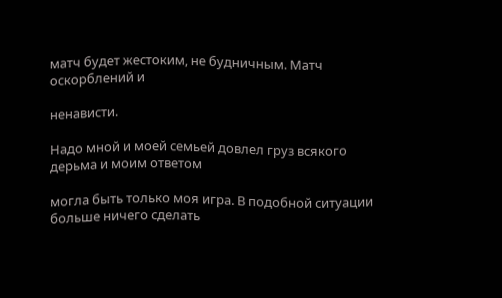матч будет жестоким, не будничным. Матч оскорблений и

ненависти.

Надо мной и моей семьей довлел груз всякого дерьма и моим ответом

могла быть только моя игра. В подобной ситуации больше ничего сделать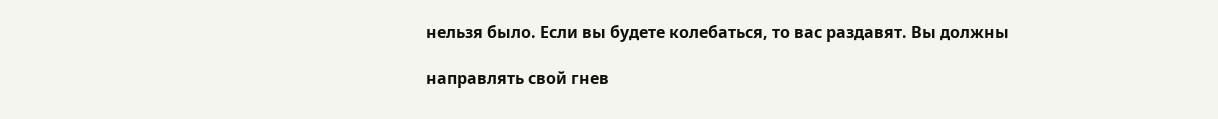нельзя было. Если вы будете колебаться, то вас раздавят. Вы должны

направлять свой гнев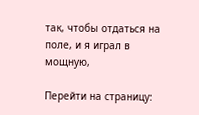так, чтобы отдаться на поле, и я играл в мощную,

Перейти на страницу: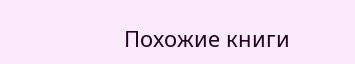Похожие книги